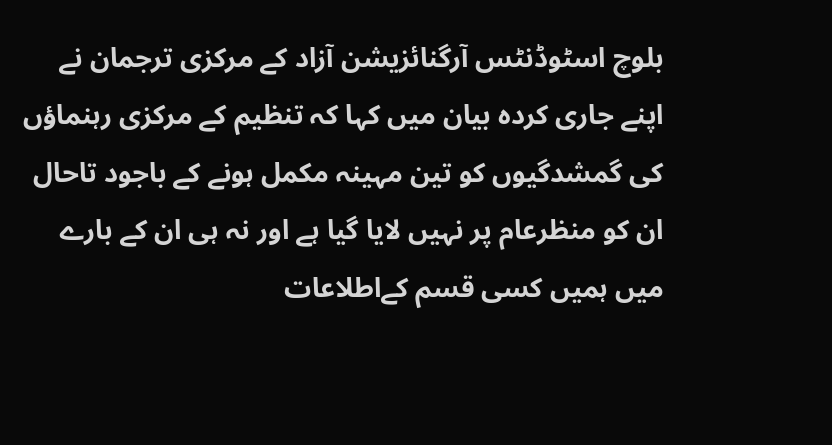بلوچ اسٹوڈنٹس آرگنائزیشن آزاد کے مرکزی ترجمان نے اپنے جاری کردہ بیان میں کہا کہ تنظیم کے مرکزی رہنماؤں کی گمشدگیوں کو تین مہینہ مکمل ہونے کے باجود تاحال ان کو منظرعام پر نہیں لایا گیا ہے اور نہ ہی ان کے بارے میں ہمیں کسی قسم کےاطلاعات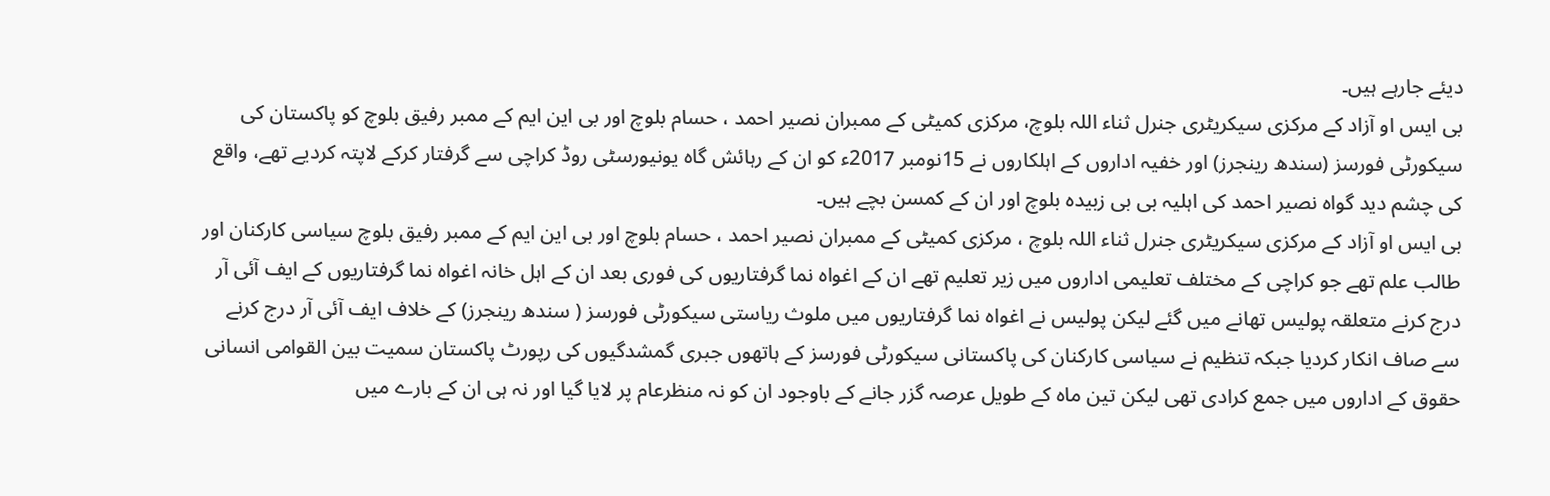دیئے جارہے ہیں۔
بی ایس او آزاد کے مرکزی سیکریٹری جنرل ثناء اللہ بلوچ، مرکزی کمیٹی کے ممبران نصیر احمد ، حسام بلوچ اور بی این ایم کے ممبر رفیق بلوچ کو پاکستان کی سیکورٹی فورسز (سندھ رینجرز) اور خفیہ اداروں کے اہلکاروں نے 15نومبر 2017ء کو ان کے رہائش گاہ یونیورسٹی روڈ کراچی سے گرفتار کرکے لاپتہ کردیے تھے، واقع کی چشم دید گواہ نصیر احمد کی اہلیہ بی بی زبیدہ بلوچ اور ان کے کمسن بچے ہیں۔
بی ایس او آزاد کے مرکزی سیکریٹری جنرل ثناء اللہ بلوچ ، مرکزی کمیٹی کے ممبران نصیر احمد ، حسام بلوچ اور بی این ایم کے ممبر رفیق بلوچ سیاسی کارکنان اور طالب علم تھے جو کراچی کے مختلف تعلیمی اداروں میں زیر تعلیم تھے ان کے اغواہ نما گرفتاریوں کی فوری بعد ان کے اہل خانہ اغواہ نما گرفتاریوں کے ایف آئی آر درج کرنے متعلقہ پولیس تھانے میں گئے لیکن پولیس نے اغواہ نما گرفتاریوں میں ملوث ریاستی سیکورٹی فورسز ( سندھ رینجرز) کے خلاف ایف آئی آر درج کرنے سے صاف انکار کردیا جبکہ تنظیم نے سیاسی کارکنان کی پاکستانی سیکورٹی فورسز کے ہاتھوں جبری گمشدگیوں کی رپورٹ پاکستان سمیت بین القوامی انسانی حقوق کے اداروں میں جمع کرادی تھی لیکن تین ماہ کے طویل عرصہ گزر جانے کے باوجود ان کو نہ منظرعام پر لایا گیا اور نہ ہی ان کے بارے میں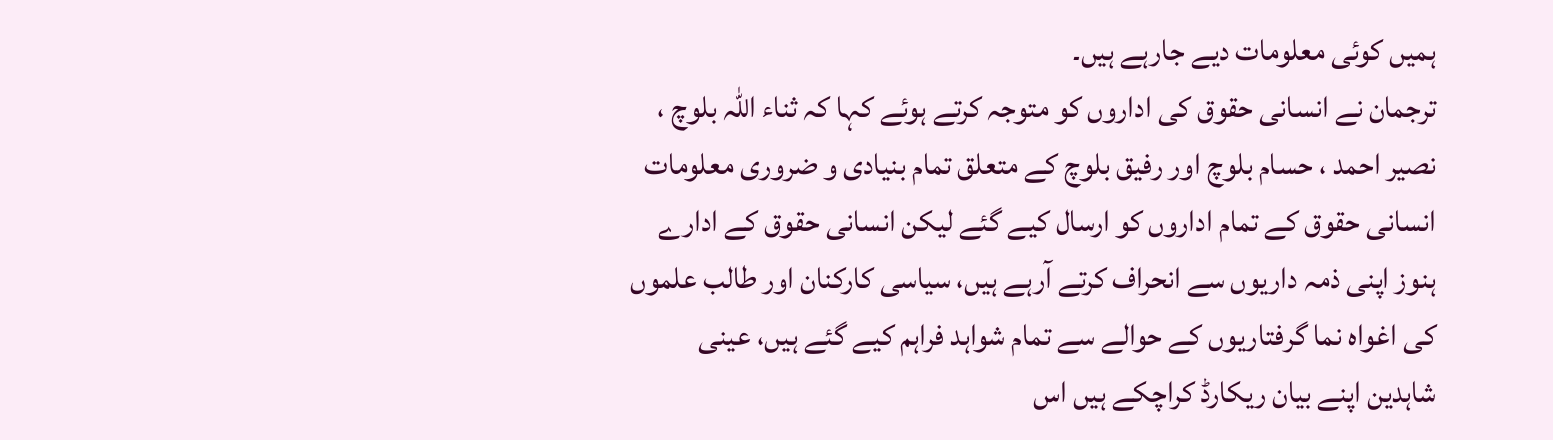ہمیں کوئی معلومات دیے جارہے ہیں۔
ترجمان نے انسانی حقوق کی اداروں کو متوجہ کرتے ہوئے کہا کہ ثناء اللہ بلوچ ، نصیر احمد ، حسام بلوچ اور رفیق بلوچ کے متعلق تمام بنیادی و ضروری معلومات انسانی حقوق کے تمام اداروں کو ارسال کیے گئے لیکن انسانی حقوق کے ادارے ہنوز اپنی ذمہ داریوں سے انحراف کرتے آرہے ہیں، سیاسی کارکنان اور طالب علموں کی اغواہ نما گرفتاریوں کے حوالے سے تمام شواہد فراہم کیے گئے ہیں، عینی شاہدین اپنے بیان ریکارڈ کراچکے ہیں اس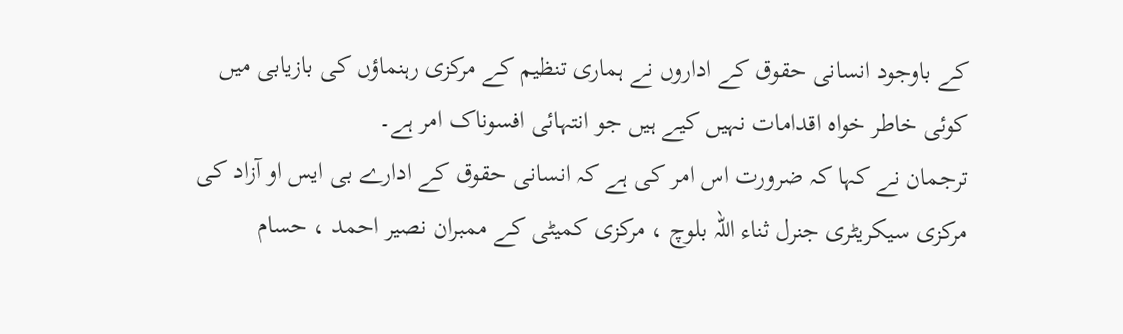کے باوجود انسانی حقوق کے اداروں نے ہماری تنظیم کے مرکزی رہنماؤں کی بازیابی میں کوئی خاطر خواہ اقدامات نہیں کیے ہیں جو انتہائی افسوناک امر ہے۔
ترجمان نے کہا کہ ضرورت اس امر کی ہے کہ انسانی حقوق کے ادارے بی ایس او آزاد کی مرکزی سیکریٹری جنرل ثناء اللہ بلوچ ، مرکزی کمیٹی کے ممبران نصیر احمد ، حسام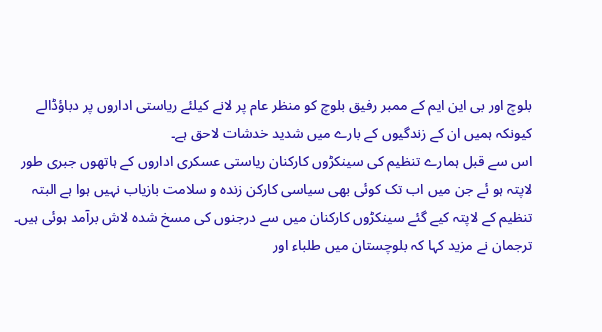بلوچ اور بی این ایم کے ممبر رفیق بلوچ کو منظر عام پر لانے کیلئے ریاستی اداروں پر دباؤڈالے کیونکہ ہمیں ان کے زندگیوں کے بارے میں شدید خدشات لاحق ہے۔
اس سے قبل ہمارے تنظیم کی سینکڑوں کارکنان ریاستی عسکری اداروں کے ہاتھوں جبری طور لاپتہ ہو ئے جن میں اب تک کوئی بھی سیاسی کارکن زندہ و سلامت بازیاب نہیں ہوا ہے البتہ تنظیم کے لاپتہ کیے گئے سینکڑوں کارکنان میں سے درجنوں کی مسخ شدہ لاش برآمد ہوئی ہیں۔
ترجمان نے مزید کہا کہ بلوچستان میں طلباء اور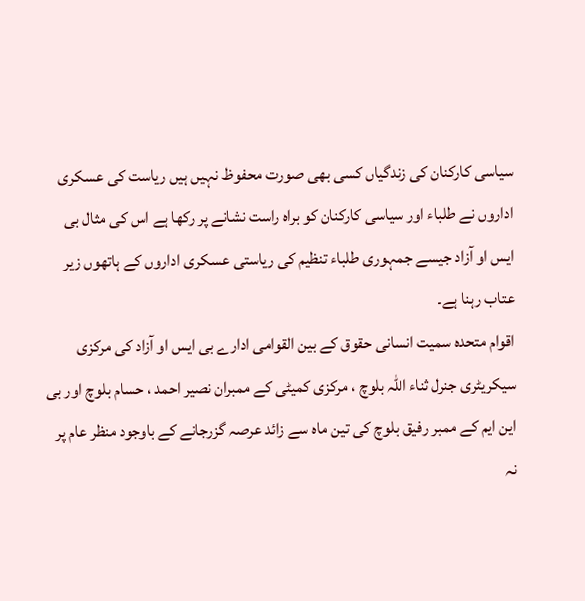سیاسی کارکنان کی زندگیاں کسی بھی صورت محفوظ نہیں ہیں ریاست کی عسکری اداروں نے طلباء اور سیاسی کارکنان کو براہ راست نشانے پر رکھا ہے اس کی مثال بی ایس او آزاد جیسے جمہوری طلباء تنظیم کی ریاستی عسکری اداروں کے ہاتھوں زیر عتاب رہنا ہے۔
اقوام متحدہ سمیت انسانی حقوق کے بین القوامی ادارے بی ایس او آزاد کی مرکزی سیکریٹری جنرل ثناء اللہ بلوچ ، مرکزی کمیٹی کے ممبران نصیر احمد ، حسام بلوچ اور بی این ایم کے ممبر رفیق بلوچ کی تین ماہ سے زائد عرصہ گزرجانے کے باوجود منظر عام پر نہ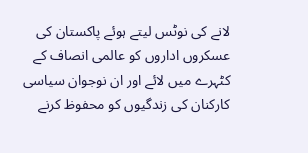لانے کی نوٹس لیتے ہوئے پاکستان کی عسکروں اداروں کو عالمی انصاف کے کٹہرے میں لائے اور ان نوجوان سیاسی کارکنان کی زندگیوں کو محفوظ کرنے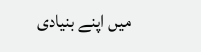میں اپنے بنیادی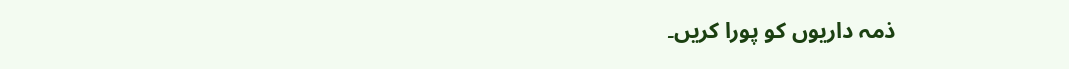ذمہ داریوں کو پورا کریں۔